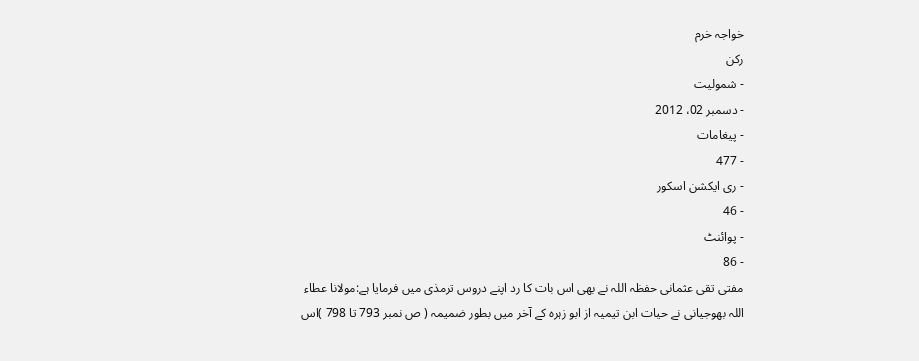خواجہ خرم
رکن
- شمولیت
- دسمبر 02، 2012
- پیغامات
- 477
- ری ایکشن اسکور
- 46
- پوائنٹ
- 86
مفتی تقی عثمانی حفظہ اللہ نے بھی اس بات کا رد اپنے دروس ترمذی میں فرمایا ہے:مولانا عطاء اللہ بھوجیانی نے حیات ابن تیمیہ از ابو زہرہ کے آخر میں بطور ضمیمہ ( ص نمبر 793 تا 798 )اس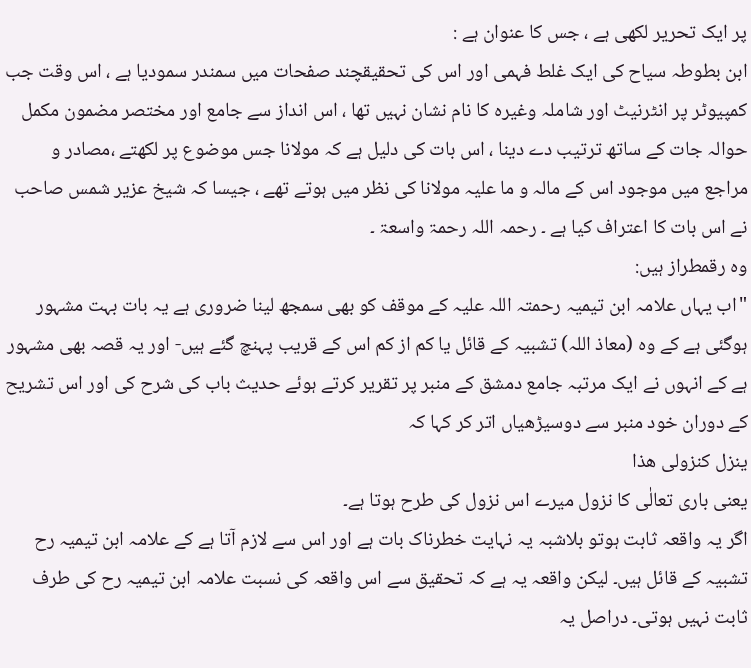پر ایک تحریر لکھی ہے ، جس کا عنوان ہے :
ابن بطوطہ سیاح کی ایک غلط فہمی اور اس کی تحقیقچند صفحات میں سمندر سمودیا ہے ، اس وقت جب کمپیوٹر پر انٹرنیٹ اور شاملہ وغیرہ کا نام نشان نہیں تھا ، اس انداز سے جامع اور مختصر مضمون مکمل حوالہ جات کے ساتھ ترتیب دے دینا ، اس بات کی دلیل ہے کہ مولانا جس موضوع پر لکھتے ،مصادر و مراجع میں موجود اس کے مالہ و ما علیہ مولانا کی نظر میں ہوتے تھے ، جیسا کہ شیخ عزیر شمس صاحب نے اس بات کا اعتراف کیا ہے ۔ رحمہ اللہ رحمۃ واسعۃ ۔
وہ رقمطراز ہیں:
"اب یہاں علامہ ابن تیمیہ رحمتہ اللہ علیہ کے موقف کو بھی سمجھ لینا ضروری ہے یہ بات بہت مشہور ہوگئی ہے کے وہ (معاذ اللہ) تشبیہ کے قائل یا کم از کم اس کے قریب پہنچ گئے ہیں- اور یہ قصہ بھی مشہور ہے کے انہوں نے ایک مرتبہ جامع دمشق کے منبر پر تقریر کرتے ہوئے حدیث باب کی شرح کی اور اس تشریح کے دوران خود منبر سے دوسیڑھیاں اتر کر کہا کہ
ینزل کنزولی ھذا
یعنی باری تعالٰی کا نزول میرے اس نزول کی طرح ہوتا ہے۔
اگر یہ واقعہ ثابت ہوتو بلاشبہ یہ نہایت خطرناک بات ہے اور اس سے لازم آتا ہے کے علامہ ابن تیمیہ رح تشبیہ کے قائل ہیں۔ لیکن واقعہ یہ ہے کہ تحقیق سے اس واقعہ کی نسبت علامہ ابن تیمیہ رح کی طرف ثابت نہیں ہوتی۔ دراصل یہ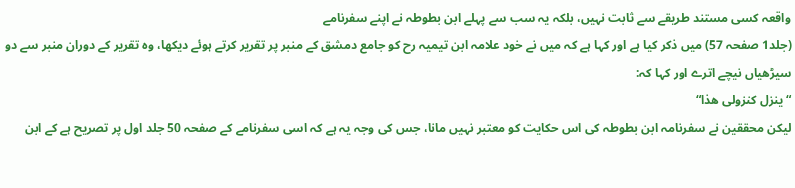واقعہ کسی مستند طریقے سے ثابت نہیں، بلکہ یہ سب سے پہلے ابن بطوطہ نے اپنے سفرنامے
(جلد1 صفحہ 57) میں ذکر کیا ہے اور کہا ہے کہ میں نے خود علامہ ابن تیمیہ رح کو جامع دمشق کے منبر پر تقریر کرتے ہوئے دیکھا، وہ تقریر کے دوران منبر سے دو سیڑھیاں نیچے اترے اور کہا کہ:
“ینزل کنزولی ھذا“
لیکن محققین نے سفرنامہ ابن بطوطہ کی اس حکایت کو معتبر نہیں مانا، جس کی وجہ یہ ہے کہ اسی سفرنامے کے صفحہ 50 جلد اول پر تصریح ہے کے ابن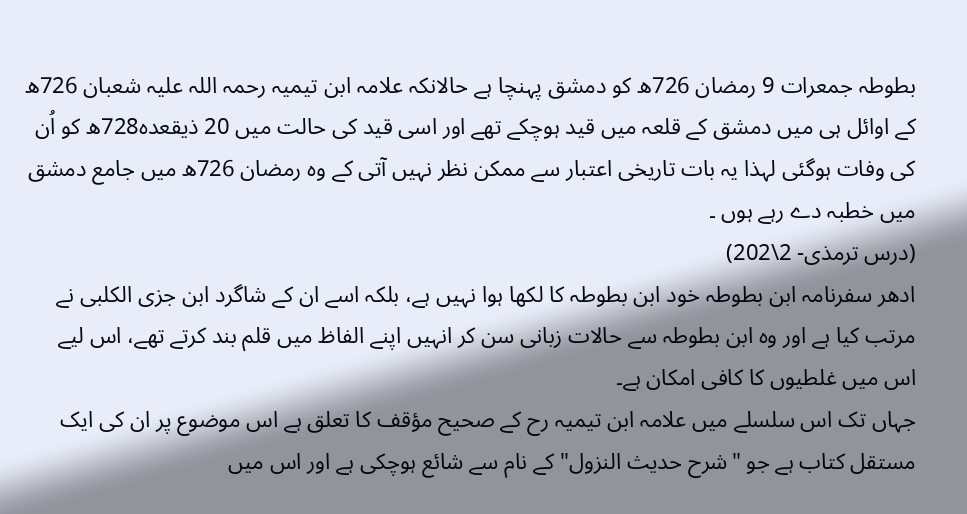بطوطہ جمعرات 9 رمضان 726ھ کو دمشق پہنچا ہے حالانکہ علامہ ابن تیمیہ رحمہ اللہ علیہ شعبان 726ھ کے اوائل ہی میں دمشق کے قلعہ میں قید ہوچکے تھے اور اسی قید کی حالت میں 20 ذیقعدہ728ھ کو اُن کی وفات ہوگئی لہذا یہ بات تاریخی اعتبار سے ممکن نظر نہیں آتی کے وہ رمضان 726ھ میں جامع دمشق میں خطبہ دے رہے ہوں ۔
(درس ترمذی- 2\202)
ادھر سفرنامہ ابن بطوطہ خود ابن بطوطہ کا لکھا ہوا نہیں ہے، بلکہ اسے ان کے شاگرد ابن جزی الکلبی نے مرتب کیا ہے اور وہ ابن بطوطہ سے حالات زبانی سن کر انہیں اپنے الفاظ میں قلم بند کرتے تھے، اس لیے اس میں غلطیوں کا کافی امکان ہے۔
جہاں تک اس سلسلے میں علامہ ابن تیمیہ رح کے صحیح مؤقف کا تعلق ہے اس موضوع پر ان کی ایک مستقل کتاب ہے جو "شرح حدیث النزول" کے نام سے شائع ہوچکی ہے اور اس میں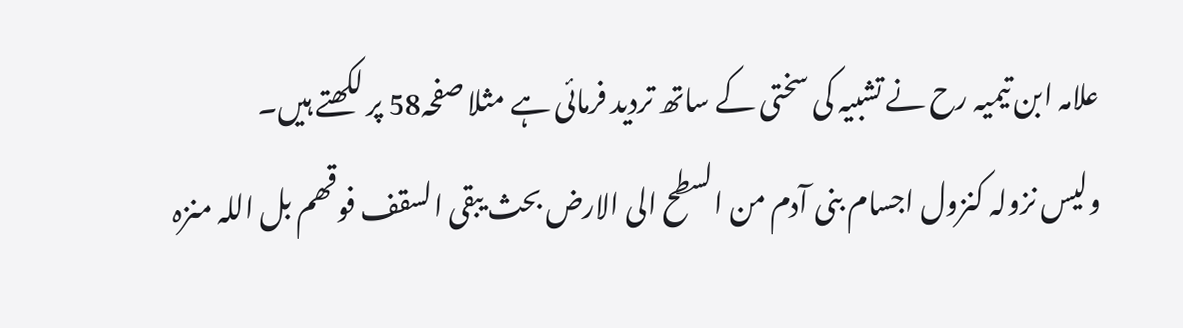علامہ ابن تیمیہ رح نے تشبیہ کی سختی کے ساتھ تردید فرمائی ہے مثلا صفحہ58 پر لکھتے ہیں۔
ولیس نزولہ کنزول اجسام بنی آدم من السطح الی الارض بحث یبقی السقف فوقھم بل اللہ منزہ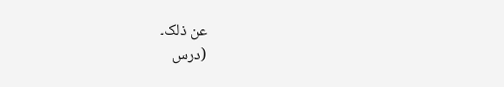عن ذلک۔
(درس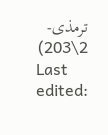ترمذی- 2\203)
Last edited: